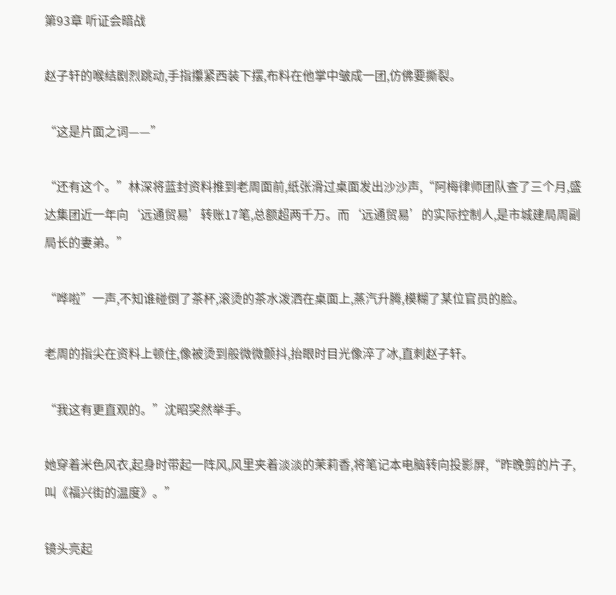第93章 听证会暗战

赵子轩的喉结剧烈跳动,手指攥紧西装下摆,布料在他掌中皱成一团,仿佛要撕裂。

“这是片面之词——”

“还有这个。”林深将蓝封资料推到老周面前,纸张滑过桌面发出沙沙声,“阿梅律师团队查了三个月,盛达集团近一年向‘远通贸易’转账17笔,总额超两千万。而‘远通贸易’的实际控制人,是市城建局周副局长的妻弟。”

“哗啦”一声,不知谁碰倒了茶杯,滚烫的茶水泼洒在桌面上,蒸汽升腾,模糊了某位官员的脸。

老周的指尖在资料上顿住,像被烫到般微微颤抖,抬眼时目光像淬了冰,直刺赵子轩。

“我这有更直观的。”沈昭突然举手。

她穿着米色风衣,起身时带起一阵风,风里夹着淡淡的茉莉香,将笔记本电脑转向投影屏,“昨晚剪的片子,叫《福兴街的温度》。”

镜头亮起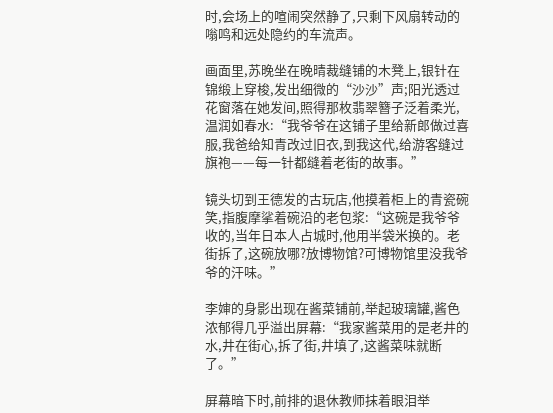时,会场上的喧闹突然静了,只剩下风扇转动的嗡鸣和远处隐约的车流声。

画面里,苏晚坐在晚晴裁缝铺的木凳上,银针在锦缎上穿梭,发出细微的“沙沙”声;阳光透过花窗落在她发间,照得那枚翡翠簪子泛着柔光,温润如春水:“我爷爷在这铺子里给新郎做过喜服,我爸给知青改过旧衣,到我这代,给游客缝过旗袍——每一针都缝着老街的故事。”

镜头切到王德发的古玩店,他摸着柜上的青瓷碗笑,指腹摩挲着碗沿的老包浆:“这碗是我爷爷收的,当年日本人占城时,他用半袋米换的。老街拆了,这碗放哪?放博物馆?可博物馆里没我爷爷的汗味。”

李婶的身影出现在酱菜铺前,举起玻璃罐,酱色浓郁得几乎溢出屏幕:“我家酱菜用的是老井的水,井在街心,拆了街,井填了,这酱菜味就断了。”

屏幕暗下时,前排的退休教师抹着眼泪举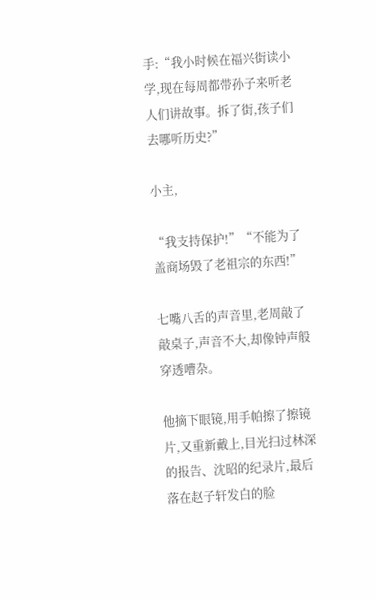手:“我小时候在福兴街读小学,现在每周都带孙子来听老人们讲故事。拆了街,孩子们去哪听历史?”

小主,

“我支持保护!”“不能为了盖商场毁了老祖宗的东西!”

七嘴八舌的声音里,老周敲了敲桌子,声音不大,却像钟声般穿透嘈杂。

他摘下眼镜,用手帕擦了擦镜片,又重新戴上,目光扫过林深的报告、沈昭的纪录片,最后落在赵子轩发白的脸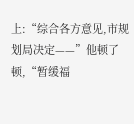上:“综合各方意见,市规划局决定——”他顿了顿,“暂缓福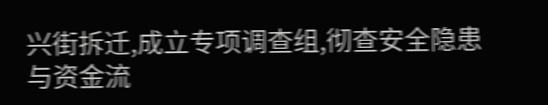兴街拆迁,成立专项调查组,彻查安全隐患与资金流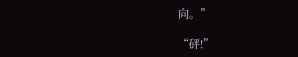向。”

“砰!”